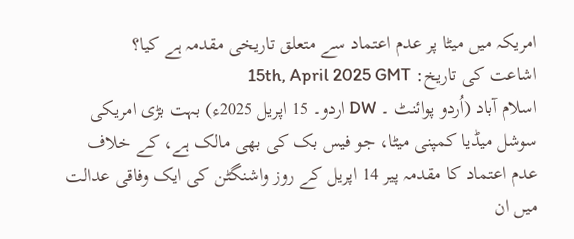امریکہ میں میٹا پر عدم اعتماد سے متعلق تاریخی مقدمہ ہے کیا؟
اشاعت کی تاریخ: 15th, April 2025 GMT
اسلام آباد (اُردو پوائنٹ ۔ DW اردو۔ 15 اپریل 2025ء) بہت بڑی امریکی سوشل میڈیا کمپنی میٹا، جو فیس بک کی بھی مالک ہے، کے خلاف عدم اعتماد کا مقدمہ پیر 14 اپریل کے روز واشنگٹن کی ایک وفاقی عدالت میں ان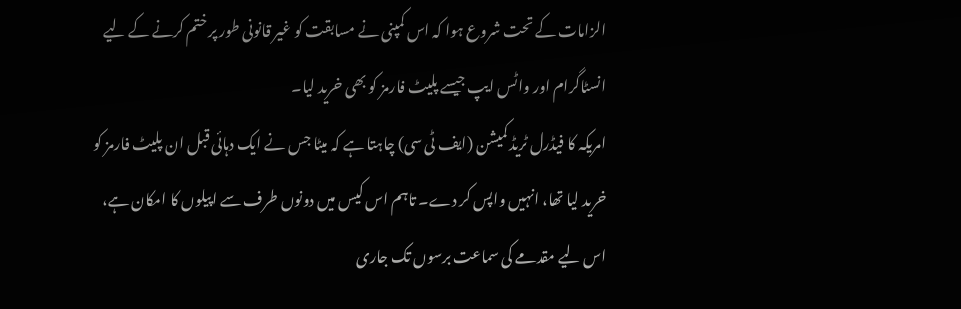الزامات کے تحت شروع ہوا کہ اس کمپنی نے مسابقت کو غیر قانونی طور پر ختم کرنے کے لیے انسٹاگرام اور واٹس ایپ جیسے پلیٹ فارمز کو بھی خرید لیا۔
امریکہ کا فیڈرل ٹریڈ کمیشن (ایف ٹی سی) چاہتا ہے کہ میٹا جس نے ایک دہائی قبل ان پلیٹ فارمز کو خرید لیا تھا، انہیں واپس کر دے۔ تاہم اس کیس میں دونوں طرف سے اپیلوں کا امکان ہے، اس لیے مقدمے کی سماعت برسوں تک جاری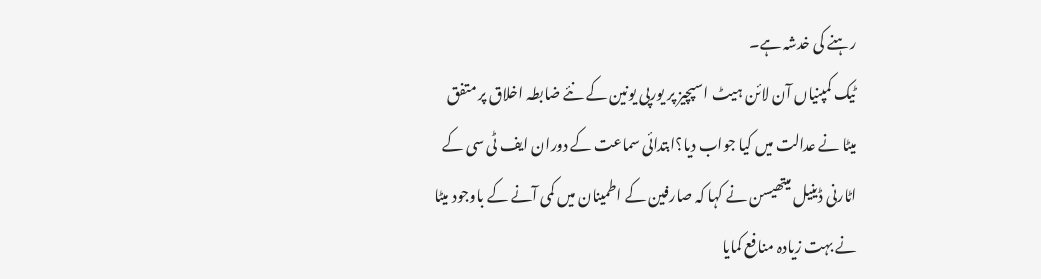رہنے کی خدشہ ہے۔
ٹیک کمپنیاں آن لائن ہیٹ اسپچیز پر یورپی یونین کے نئے ضابطہ اخلاق پر متفق
میٹا نے عدالت میں کیا جواب دیا؟ابتدائی سماعت کے دوران ایف ٹی سی کے اٹارنی ڈینیل میتھیسن نے کہا کہ صارفین کے اطمینان میں کمی آنے کے باوجود میٹا نے بہت زیادہ منافع کمایا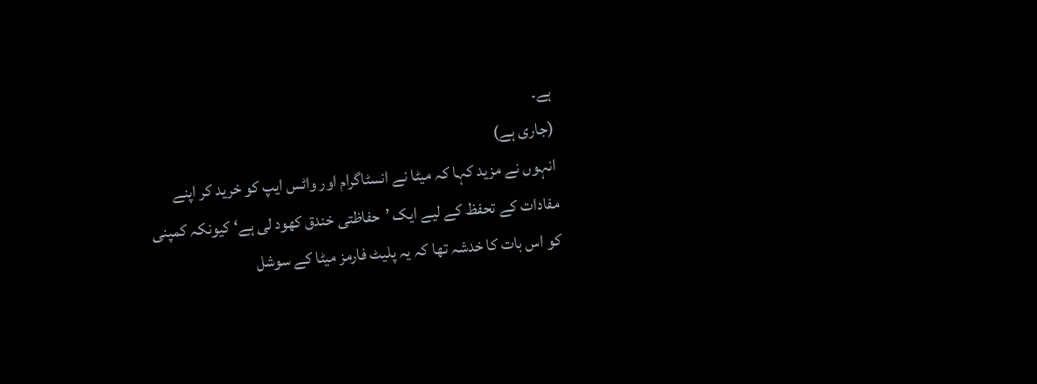ہے۔
(جاری ہے)
انہوں نے مزید کہا کہ میٹا نے انسٹاگرام اور واٹس ایپ کو خرید کر اپنے مفادات کے تحفظ کے لیے ایک ’حفاظتی خندق کھود لی ہے‘ کیونکہ کمپنی کو اس بات کا خدشہ تھا کہ یہ پلیٹ فارمز میٹا کے سوشل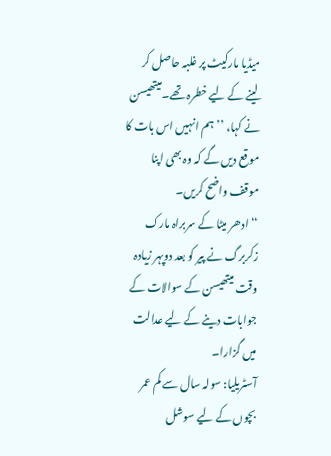میڈیا مارکیٹ پر غلبہ حاصل کر لینے کے لیے خطرہ تھے۔میتھیسن نے کہا، ’’ہم انہیں اس بات کا موقع دیں گے کہ وہ بھی اپنا موقف واضح کریں۔
‘‘ادھر میٹا کے سربراہ مارک زکربرگ نے پیر کو بعد دوپہر زیادہ وقت میتھیسن کے سوالات کے جوابات دینے کے لیے عدالت میں گزارا۔
آسٹریلیا: سولہ سال سے کم عمر بچوں کے لیے سوشل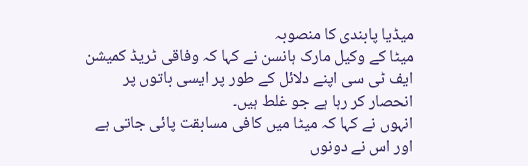میڈیا پابندی کا منصوبہ
میٹا کے وکیل مارک ہانسن نے کہا کہ وفاقی ٹریڈ کمیشن ایف ٹی سی اپنے دلائل کے طور پر ایسی باتوں پر انحصار کر رہا ہے جو غلط ہیں۔
انہوں نے کہا کہ میٹا میں کافی مسابقت پائی جاتی ہے اور اس نے دونوں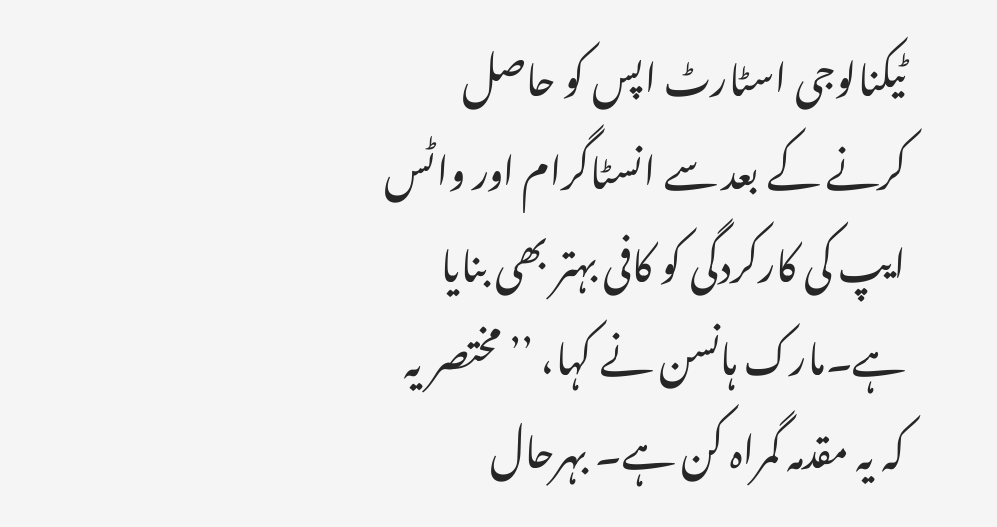ٹیکنالوجی اسٹارٹ اپس کو حاصل کرنے کے بعد سے انسٹاگرام اور واٹس ایپ کی کارکردگی کو کافی بہتر بھی بنایا ہے۔مارک ہانسن نے کہا، ’’مختصر یہ کہ یہ مقدمہ گمراہ کن ہے۔ بہرحال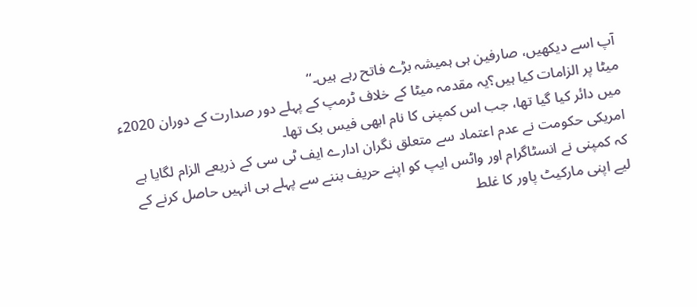آپ اسے دیکھیں، صارفین ہی ہمیشہ بڑے فاتح رہے ہیں۔‘‘
میٹا پر الزامات کیا ہیں؟یہ مقدمہ میٹا کے خلاف ٹرمپ کے پہلے دور صدارت کے دوران 2020ء میں دائر کیا گیا تھا، جب اس کمپنی کا نام ابھی فیس بک تھا۔
امریکی حکومت نے عدم اعتماد سے متعلق نگران ادارے ایف ٹی سی کے ذریعے الزام لگایا ہے کہ کمپنی نے انسٹاگرام اور واٹس ایپ کو اپنے حریف بننے سے پہلے ہی انہیں حاصل کرنے کے لیے اپنی مارکیٹ پاور کا غلط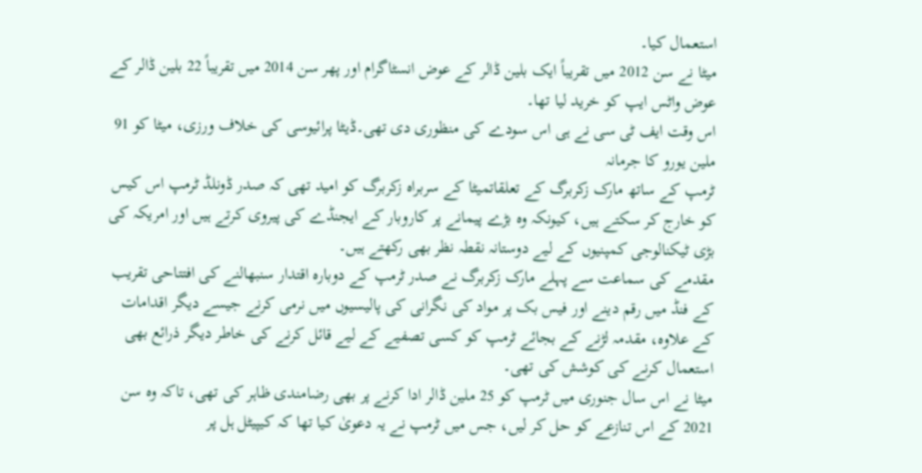استعمال کیا۔
میٹا نے سن 2012 میں تقریباً ایک بلین ڈالر کے عوض انسٹاگرام اور پھر سن 2014 میں تقریباً 22 بلین ڈالر کے عوض واٹس ایپ کو خرید لیا تھا۔
اس وقت ایف ٹی سی نے ہی اس سودے کی منظوری دی تھی۔ڈیٹا پرائیوسی کی خلاف ورزی، میٹا کو 91 ملین یورو کا جرمانہ
ٹرمپ کے ساتھ مارک زکربرگ کے تعلقاتمیٹا کے سربراہ زکربرگ کو امید تھی کہ صدر ڈونلڈ ٹرمپ اس کیس کو خارج کر سکتے ہیں، کیونکہ وہ بڑے پیمانے پر کاروبار کے ایجنڈے کی پیروی کرتے ہیں اور امریکہ کی بڑی ٹیکنالوجی کمپنیوں کے لیے دوستانہ نقطہ نظر بھی رکھتے ہیں۔
مقدمے کی سماعت سے پہلے مارک زکربرگ نے صدر ٹرمپ کے دوبارہ اقتدار سنبھالنے کی افتتاحی تقریب کے فنڈ میں رقم دینے اور فیس بک پر مواد کی نگرانی کی پالیسیوں میں نرمی کرنے جیسے دیگر اقدامات کے علاوہ، مقدمہ لڑنے کے بجائے ٹرمپ کو کسی تصفیے کے لیے قائل کرنے کی خاطر دیگر ذرائع بھی استعمال کرنے کی کوشش کی تھی۔
میٹا نے اس سال جنوری میں ٹرمپ کو 25 ملین ڈالر ادا کرنے پر بھی رضامندی ظاہر کی تھی، تاکہ وہ سن 2021 کے اس تنازعے کو حل کر لیں، جس میں ٹرمپ نے یہ دعویٰ کیا تھا کہ کیپیٹل ہل پر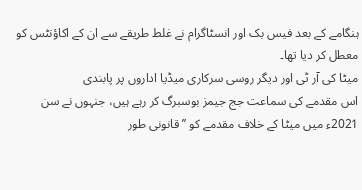ہنگامے کے بعد فیس بک اور انسٹاگرام نے غلط طریقے سے ان کے اکاؤنٹس کو معطل کر دیا تھا۔
میٹا کی آر ٹی اور دیگر روسی سرکاری میڈیا اداروں پر پابندی
اس مقدمے کی سماعت جج جیمز بوسبرگ کر رہے ہیں، جنہوں نے سن 2021ء میں میٹا کے خلاف مقدمے کو ’’قانونی طور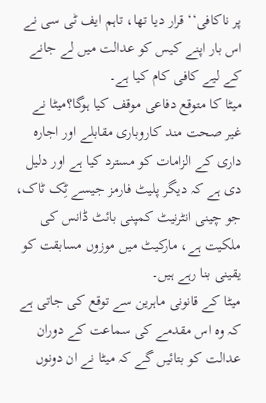پر ناکافی‘‘ قرار دیا تھا، تاہم ایف ٹی سی نے اس بار اپنے کیس کو عدالت میں لے جانے کے لیے کافی کام کیا ہے۔
میٹا کا متوقع دفاعی موقف کیا ہوگا؟میٹا نے غیر صحت مند کاروباری مقابلے اور اجارہ داری کے الزامات کو مسترد کیا ہے اور دلیل دی ہے کہ دیگر پلیٹ فارمز جیسے ٹِک ٹاک، جو چینی انٹرنیٹ کمپنی بائٹ ڈانس کی ملکیت ہے، مارکیٹ میں موزوں مسابقت کو یقینی بنا رہے ہیں۔
میٹا کے قانونی ماہرین سے توقع کی جاتی ہے کہ وہ اس مقدمے کی سماعت کے دوران عدالت کو بتائیں گے کہ میٹا نے ان دونوں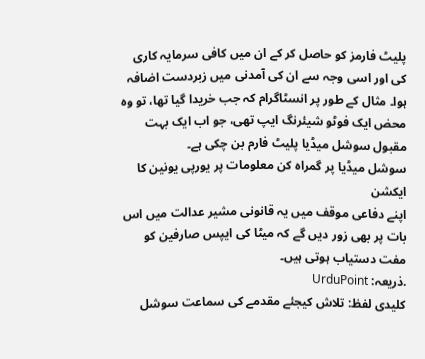پلیٹ فارمز کو حاصل کر کے ان میں کافی سرمایہ کاری کی اور اسی وجہ سے ان کی آمدنی میں زبردست اضافہ ہوا۔ مثال کے طور پر انسٹاگرام کہ جب خریدا گیا تھا، تو وہ محض ایک فوٹو شیئرنگ ایپ تھی، جو اب ایک بہت مقبول سوشل میڈیا پلیٹ فارم بن چکی ہے۔
سوشل میڈیا پر گمراہ کن معلومات پر یورپی یونین کا ایکشن
اپنے دفاعی موقف میں یہ قانونی مشیر عدالت میں اس بات پر بھی زور دیں گے کہ میٹا کی ایپس صارفین کو مفت دستیاب ہوتی ہیں۔
.ذریعہ: UrduPoint
کلیدی لفظ: تلاش کیجئے مقدمے کی سماعت سوشل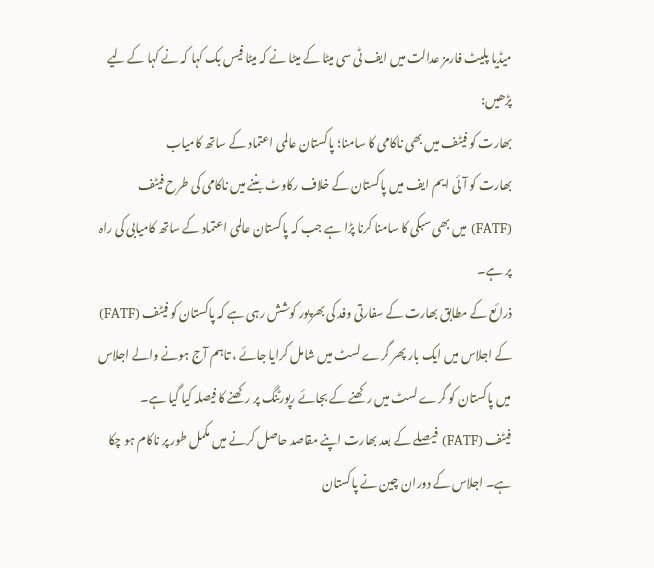میڈیا پلیٹ فارمز عدالت میں ایف ٹی سی میٹا کے میٹا نے کہ میٹا فیس بک کہا کہ نے کہا کے لیے
پڑھیں:
بھارت کو فیٹف میں بھی ناکامی کا سامنا؛ پاکستان عالمی اعتماد کے ساتھ کامیاب
بھارت کو آئی ایم ایف میں پاکستان کے خلاف رکاوٹ بننے میں ناکامی کی طرح فیٹف (FATF) میں بھی سبکی کا سامنا کرنا پڑا ہے جب کہ پاکستان عالمی اعتماد کے ساتھ کامیابی کی راہ پر ہے۔
ذرائع کے مطابق بھارت کے سفارتی وفد کی بھرپور کوشش رہی ہے کہ پاکستان کو فیٹف (FATF) کے اجلاس میں ایک بار پھر گرے لسٹ میں شامل کرایا جائے ، تاہم آج ہونے والے اجلاس میں پاکستان کو گرے لسٹ میں رکھنے کے بجائے رپورٹنگ پر رکھنے کا فیصلہ کیا گیا ہے۔
فیٹف (FATF) فیصلے کے بعد بھارت اپنے مقاصد حاصل کرنے میں مکمل طور پر ناکام ہو چکا ہے۔ اجلاس کے دوران چین نے پاکستان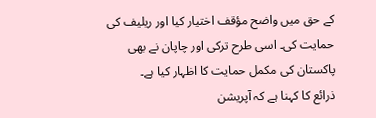کے حق میں واضح مؤقف اختیار کیا اور ریلیف کی حمایت کی۔ اسی طرح ترکی اور چاپان نے بھی پاکستان کی مکمل حمایت کا اظہار کیا ہے۔
ذرائع کا کہنا ہے کہ آپریشن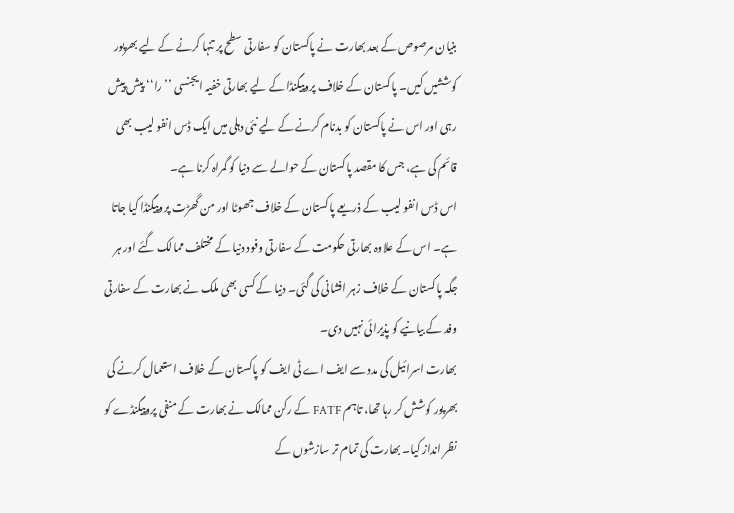بنیان مرصوص کے بعد بھارت نے پاکستان کو سفارتی سطح پر تنہا کرنے کے لیے بھرپور کوششیں کیں۔ پاکستان کے خلاف پروپیگنڈا کے لیے بھارتی خفیہ ایجنسی ’’را‘‘ پیش پیش رہی اور اس نے پاکستان کو بدنام کرنے کے لیے نئی دہلی میں ایک ڈس انفو لیب بھی قائم کی ہے، جس کا مقصد پاکستان کے حوالے سے دنیا کو گمراہ کرنا ہے۔
اس ڈس انفو لیب کے ذریعے پاکستان کے خلاف جھوٹا اور من گھڑت پروپیگنڈا کیا جاتا ہے۔ اس کے علاوہ بھارتی حکومت کے سفارتی وفود دنیا کے مختلف ممالک گئے اور ہر جگہ پاکستان کے خلاف زہر افشانی کی گئی۔ دنیا کے کسی بھی ملک نے بھارت کے سفارتی وفد کے بیانیے کو پذیرائی نہیں دی۔
بھارت اسرائیل کی مدد سے ایف اے ٹی ایف کو پاکستان کے خلاف استعمال کرنے کی بھرپور کوشش کر رہا تھا، تاہم FATF کے رکن ممالک نے بھارت کے منفی پروپیگنڈے کو نظر انداز کیا۔ بھارت کی تمام تر سازشوں کے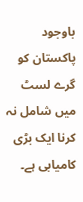باوجود پاکستان کو گرے لسٹ میں شامل نہ کرنا ایک بڑی کامیابی ہے۔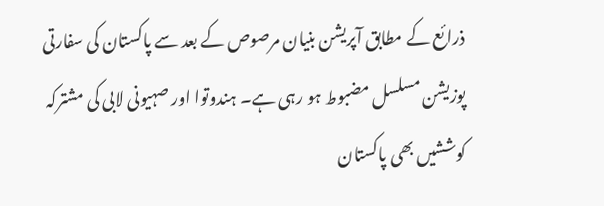ذرائع کے مطابق آپریشن بنیان مرصوص کے بعد سے پاکستان کی سفارتی پوزیشن مسلسل مضبوط ہو رہی ہے۔ ہندوتوا اور صہیونی لابی کی مشترکہ کوششیں بھی پاکستان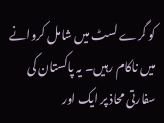کو گرے لسٹ میں شامل کروانے میں ناکام رہیں۔ یہ پاکستان کی سفارتی محاذ پر ایک اور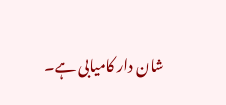شان دار کامیابی ہے۔